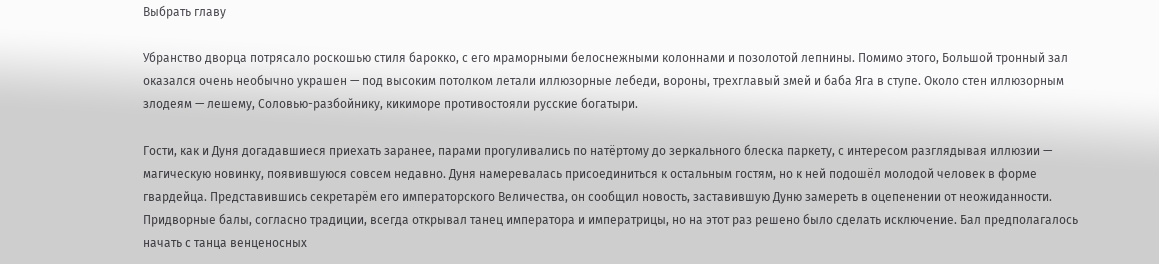Выбрать главу

Убранство дворца потрясало роскошью стиля барокко, с его мраморными белоснежными колоннами и позолотой лепнины. Помимо этого, Большой тронный зал оказался очень необычно украшен — под высоким потолком летали иллюзорные лебеди, вороны, трехглавый змей и баба Яга в ступе. Около стен иллюзорным злодеям — лешему, Соловью-разбойнику, кикиморе противостояли русские богатыри.

Гости, как и Дуня догадавшиеся приехать заранее, парами прогуливались по натёртому до зеркального блеска паркету, с интересом разглядывая иллюзии — магическую новинку, появившуюся совсем недавно. Дуня намеревалась присоединиться к остальным гостям, но к ней подошёл молодой человек в форме гвардейца. Представившись секретарём его императорского Величества, он сообщил новость, заставившую Дуню замереть в оцепенении от неожиданности. Придворные балы, согласно традиции, всегда открывал танец императора и императрицы, но на этот раз решено было сделать исключение. Бал предполагалось начать с танца венценосных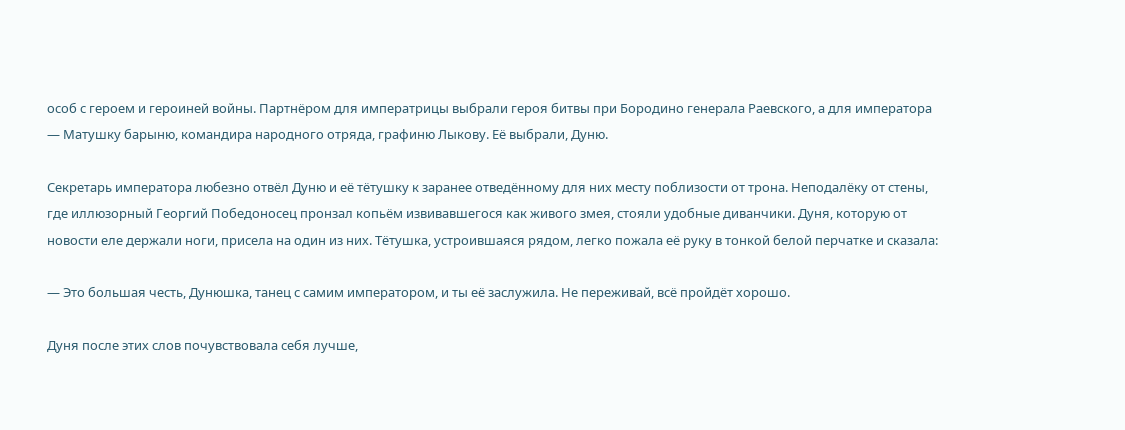особ с героем и героиней войны. Партнёром для императрицы выбрали героя битвы при Бородино генерала Раевского, а для императора — Матушку барыню, командира народного отряда, графиню Лыкову. Её выбрали, Дуню.

Секретарь императора любезно отвёл Дуню и её тётушку к заранее отведённому для них месту поблизости от трона. Неподалёку от стены, где иллюзорный Георгий Победоносец пронзал копьём извивавшегося как живого змея, стояли удобные диванчики. Дуня, которую от новости еле держали ноги, присела на один из них. Тётушка, устроившаяся рядом, легко пожала её руку в тонкой белой перчатке и сказала:

— Это большая честь, Дунюшка, танец с самим императором, и ты её заслужила. Не переживай, всё пройдёт хорошо.

Дуня после этих слов почувствовала себя лучше,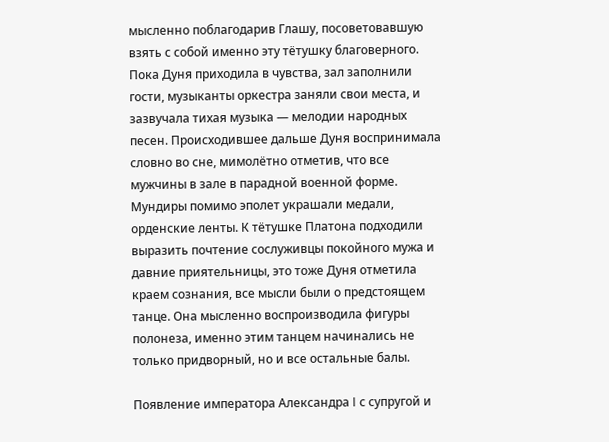мысленно поблагодарив Глашу, посоветовавшую взять с собой именно эту тётушку благоверного. Пока Дуня приходила в чувства, зал заполнили гости, музыканты оркестра заняли свои места, и зазвучала тихая музыка — мелодии народных песен. Происходившее дальше Дуня воспринимала словно во сне, мимолётно отметив, что все мужчины в зале в парадной военной форме. Мундиры помимо эполет украшали медали, орденские ленты. К тётушке Платона подходили выразить почтение сослуживцы покойного мужа и давние приятельницы, это тоже Дуня отметила краем сознания, все мысли были о предстоящем танце. Она мысленно воспроизводила фигуры полонеза, именно этим танцем начинались не только придворный, но и все остальные балы.

Появление императора Александра I с супругой и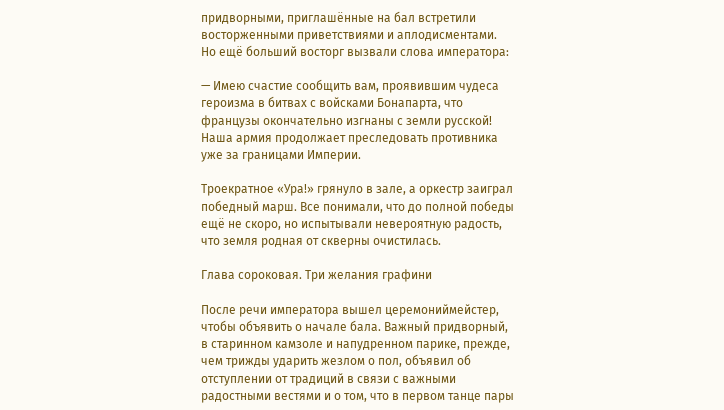придворными, приглашённые на бал встретили восторженными приветствиями и аплодисментами. Но ещё больший восторг вызвали слова императора:

— Имею счастие сообщить вам, проявившим чудеса героизма в битвах с войсками Бонапарта, что французы окончательно изгнаны с земли русской! Наша армия продолжает преследовать противника уже за границами Империи.

Троекратное «Ура!» грянуло в зале, а оркестр заиграл победный марш. Все понимали, что до полной победы ещё не скоро, но испытывали невероятную радость, что земля родная от скверны очистилась.

Глава сороковая. Три желания графини

После речи императора вышел церемониймейстер, чтобы объявить о начале бала. Важный придворный, в старинном камзоле и напудренном парике, прежде, чем трижды ударить жезлом о пол, объявил об отступлении от традиций в связи с важными радостными вестями и о том, что в первом танце пары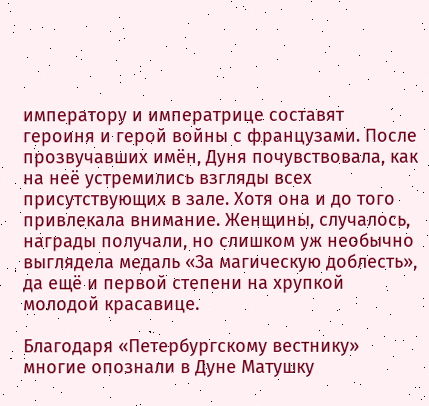императору и императрице составят героиня и герой войны с французами. После прозвучавших имён, Дуня почувствовала, как на неё устремились взгляды всех присутствующих в зале. Хотя она и до того привлекала внимание. Женщины, случалось, награды получали, но слишком уж необычно выглядела медаль «За магическую доблесть», да ещё и первой степени на хрупкой молодой красавице.

Благодаря «Петербургскому вестнику» многие опознали в Дуне Матушку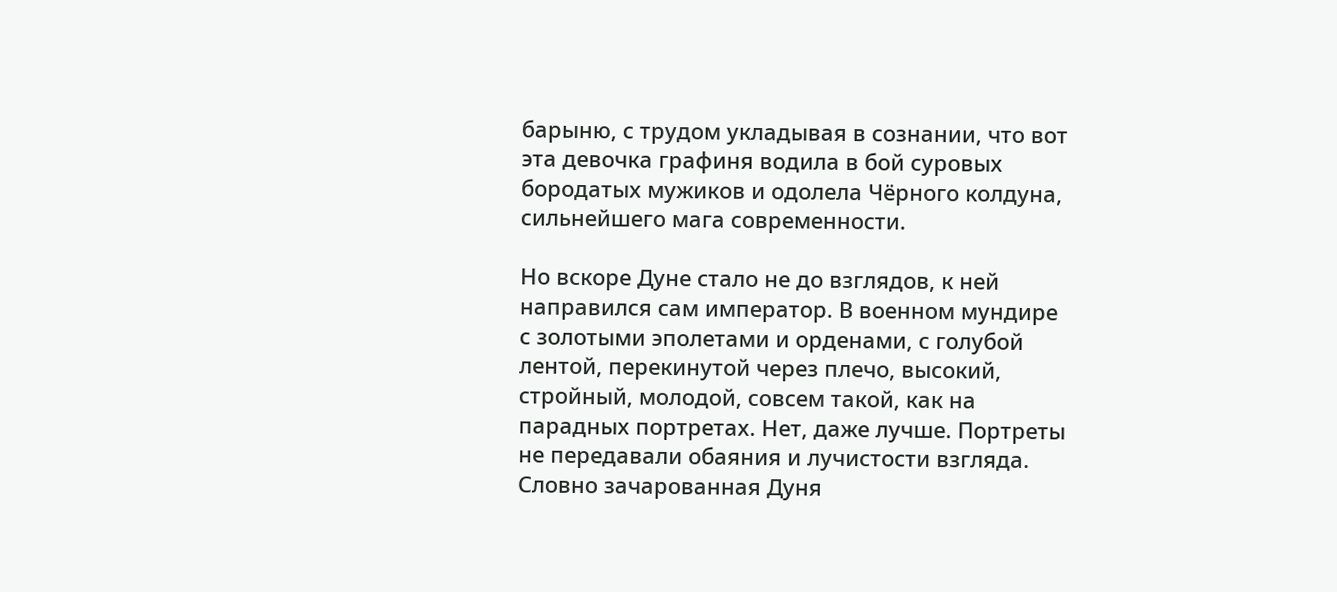барыню, с трудом укладывая в сознании, что вот эта девочка графиня водила в бой суровых бородатых мужиков и одолела Чёрного колдуна, сильнейшего мага современности.

Но вскоре Дуне стало не до взглядов, к ней направился сам император. В военном мундире с золотыми эполетами и орденами, с голубой лентой, перекинутой через плечо, высокий, стройный, молодой, совсем такой, как на парадных портретах. Нет, даже лучше. Портреты не передавали обаяния и лучистости взгляда. Словно зачарованная Дуня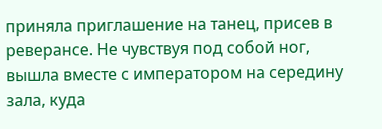приняла приглашение на танец, присев в реверансе. Не чувствуя под собой ног, вышла вместе с императором на середину зала, куда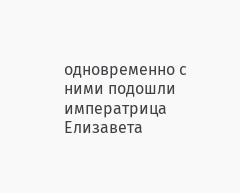одновременно с ними подошли императрица Елизавета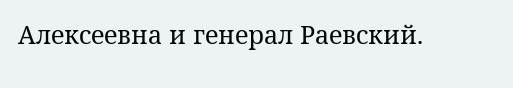Алексеевна и генерал Раевский.